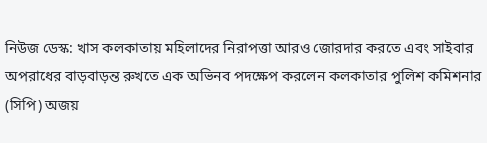নিউজ ডেস্ক: খাস কলকাতায় মহিলাদের নিরাপত্তা আরও জোরদার করতে এবং সাইবার অপরাধের বাড়বাড়ন্ত রুখতে এক অভিনব পদক্ষেপ করলেন কলকাতার পুলিশ কমিশনার (সিপি) অজয়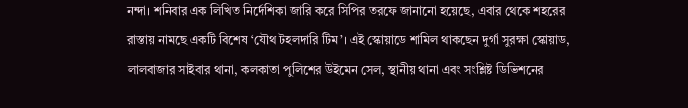নন্দা। শনিবার এক লিখিত নির্দেশিকা জারি করে সিপির তরফে জানানো হয়েছে, এবার থেকে শহরের রাস্তায় নামছে একটি বিশেষ ‘যৌথ টহলদারি টিম’। এই স্কোয়াডে শামিল থাকছেন দুর্গা সুরক্ষা স্কোয়াড, লালবাজার সাইবার থানা, কলকাতা পুলিশের উইমেন সেল, স্থানীয় থানা এবং সংশ্লিষ্ট ডিভিশনের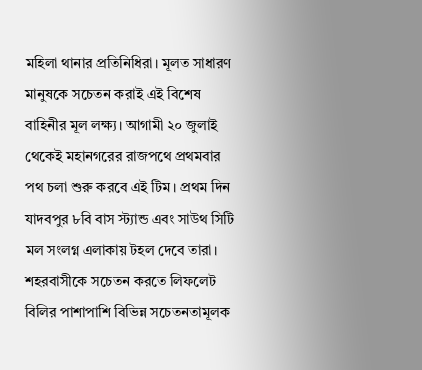মহিলা থানার প্রতিনিধিরা। মূলত সাধারণ মানুষকে সচেতন করাই এই বিশেষ বাহিনীর মূল লক্ষ্য। আগামী ২০ জুলাই থেকেই মহানগরের রাজপথে প্রথমবার পথ চলা শুরু করবে এই টিম। প্রথম দিন যাদবপুর ৮বি বাস স্ট্যান্ড এবং সাউথ সিটি মল সংলগ্ন এলাকায় টহল দেবে তারা। শহরবাসীকে সচেতন করতে লিফলেট বিলির পাশাপাশি বিভিন্ন সচেতনতামূলক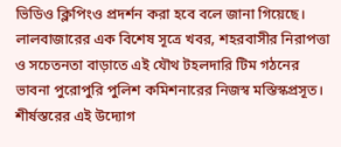ভিডিও ক্লিপিংও প্রদর্শন করা হবে বলে জানা গিয়েছে।
লালবাজারের এক বিশেষ সূত্রে খবর, শহরবাসীর নিরাপত্তা ও সচেতনতা বাড়াতে এই যৌথ টহলদারি টিম গঠনের ভাবনা পুরোপুরি পুলিশ কমিশনারের নিজস্ব মস্তিস্কপ্রসূত। শীর্ষস্তরের এই উদ্যোগ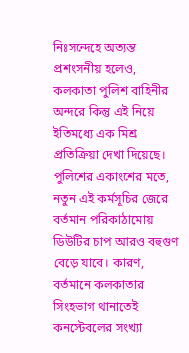নিঃসন্দেহে অত্যন্ত প্রশংসনীয় হলেও, কলকাতা পুলিশ বাহিনীর অন্দরে কিন্তু এই নিয়ে ইতিমধ্যে এক মিশ্র প্রতিক্রিয়া দেখা দিয়েছে। পুলিশের একাংশের মতে, নতুন এই কর্মসূচির জেরে বর্তমান পরিকাঠামোয় ডিউটির চাপ আরও বহুগুণ বেড়ে যাবে। কারণ, বর্তমানে কলকাতার সিংহভাগ থানাতেই কনস্টেবলের সংখ্যা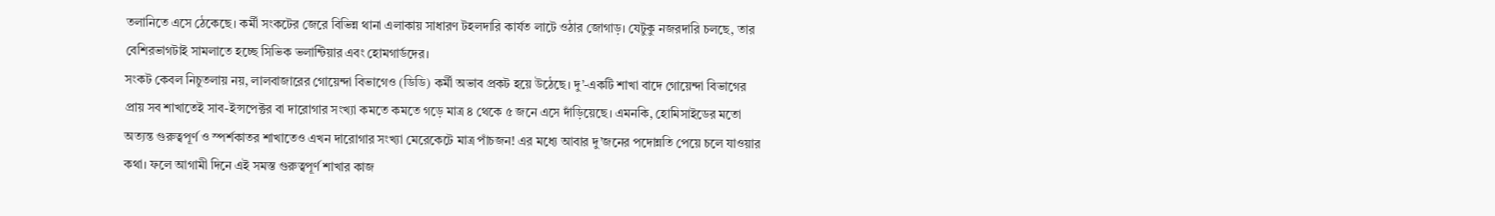তলানিতে এসে ঠেকেছে। কর্মী সংকটের জেরে বিভিন্ন থানা এলাকায় সাধারণ টহলদারি কার্যত লাটে ওঠার জোগাড়। যেটুকু নজরদারি চলছে, তার বেশিরভাগটাই সামলাতে হচ্ছে সিভিক ভলান্টিয়ার এবং হোমগার্ডদের।
সংকট কেবল নিচুতলায় নয়, লালবাজারের গোয়েন্দা বিভাগেও (ডিডি) কর্মী অভাব প্রকট হয়ে উঠেছে। দু’-একটি শাখা বাদে গোয়েন্দা বিভাগের প্রায় সব শাখাতেই সাব-ইন্সপেক্টর বা দারোগার সংখ্যা কমতে কমতে গড়ে মাত্র ৪ থেকে ৫ জনে এসে দাঁড়িয়েছে। এমনকি, হোমিসাইডের মতো অত্যন্ত গুরুত্বপূর্ণ ও স্পর্শকাতর শাখাতেও এখন দারোগার সংখ্যা মেরেকেটে মাত্র পাঁচজন! এর মধ্যে আবার দু’জনের পদোন্নতি পেয়ে চলে যাওয়ার কথা। ফলে আগামী দিনে এই সমস্ত গুরুত্বপূর্ণ শাখার কাজ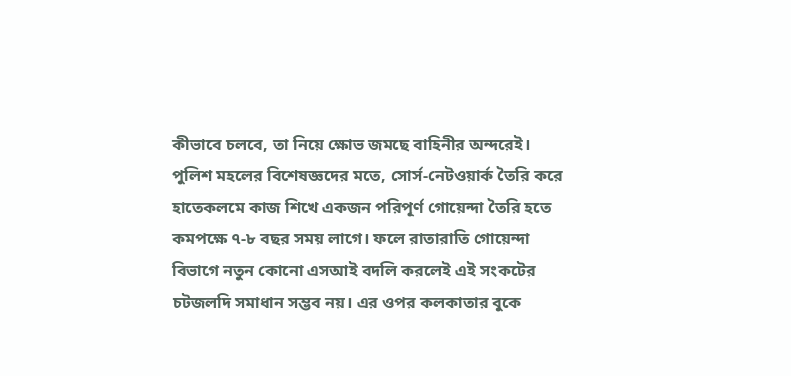কীভাবে চলবে, তা নিয়ে ক্ষোভ জমছে বাহিনীর অন্দরেই।
পুলিশ মহলের বিশেষজ্ঞদের মতে, সোর্স-নেটওয়ার্ক তৈরি করে হাতেকলমে কাজ শিখে একজন পরিপূর্ণ গোয়েন্দা তৈরি হতে কমপক্ষে ৭-৮ বছর সময় লাগে। ফলে রাতারাতি গোয়েন্দা বিভাগে নতুন কোনো এসআই বদলি করলেই এই সংকটের চটজলদি সমাধান সম্ভব নয়। এর ওপর কলকাতার বুকে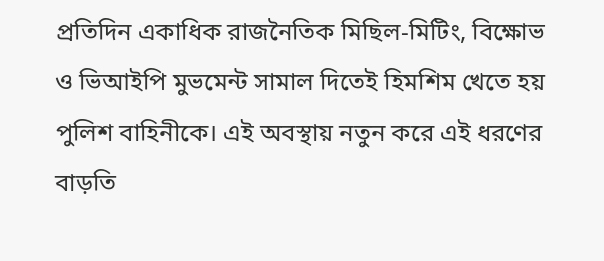প্রতিদিন একাধিক রাজনৈতিক মিছিল-মিটিং, বিক্ষোভ ও ভিআইপি মুভমেন্ট সামাল দিতেই হিমশিম খেতে হয় পুলিশ বাহিনীকে। এই অবস্থায় নতুন করে এই ধরণের বাড়তি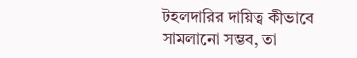টহলদারির দায়িত্ব কীভাবে সামলানো সম্ভব, তা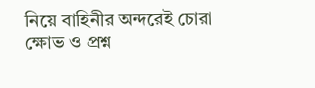নিয়ে বাহিনীর অন্দরেই চোরা ক্ষোভ ও প্রশ্ন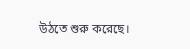উঠতে শুরু করেছে।